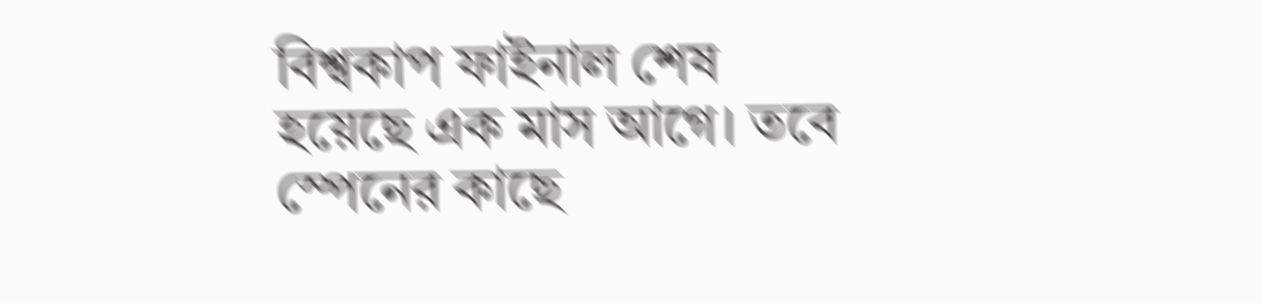বিশ্বকাপ ফাইনাল শেষ হয়েছে এক মাস আগে। তবে স্পেনের কাছে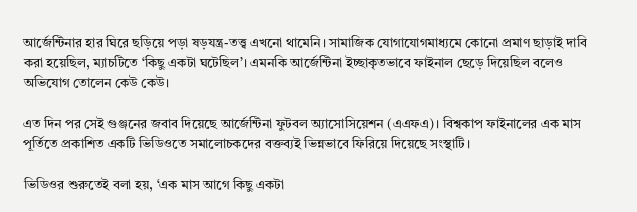আর্জেন্টিনার হার ঘিরে ছড়িয়ে পড়া ষড়যন্ত্র-তত্ত্ব এখনো থামেনি। সামাজিক যোগাযোগমাধ্যমে কোনো প্রমাণ ছাড়াই দাবি করা হয়েছিল, ম্যাচটিতে ‘কিছু একটা ঘটেছিল’। এমনকি আর্জেন্টিনা ইচ্ছাকৃতভাবে ফাইনাল ছেড়ে দিয়েছিল বলেও অভিযোগ তোলেন কেউ কেউ।

এত দিন পর সেই গুঞ্জনের জবাব দিয়েছে আর্জেন্টিনা ফুটবল অ্যাসোসিয়েশন (এএফএ)। বিশ্বকাপ ফাইনালের এক মাস পূর্তিতে প্রকাশিত একটি ভিডিওতে সমালোচকদের বক্তব্যই ভিন্নভাবে ফিরিয়ে দিয়েছে সংস্থাটি।

ভিডিওর শুরুতেই বলা হয়, ‘এক মাস আগে কিছু একটা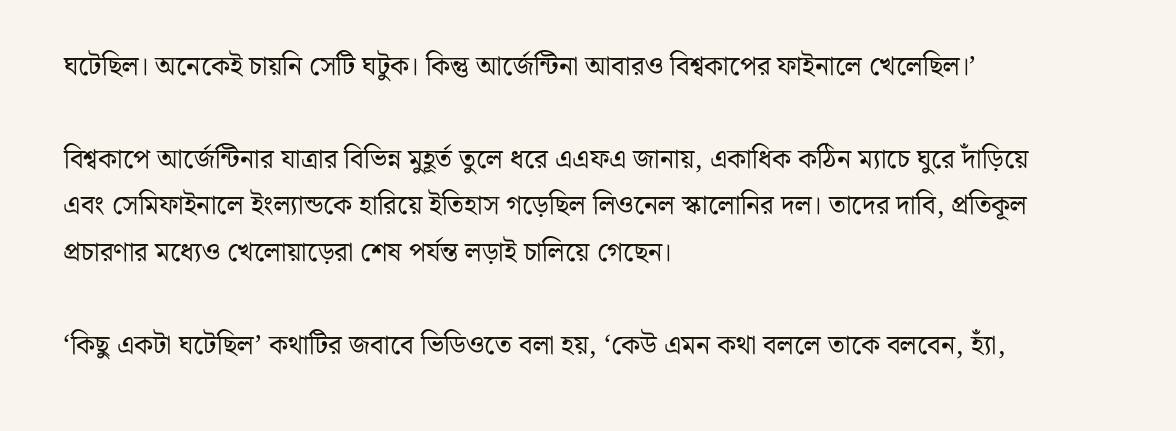ঘটেছিল। অনেকেই চায়নি সেটি ঘটুক। কিন্তু আর্জেন্টিনা আবারও বিশ্বকাপের ফাইনালে খেলেছিল।’

বিশ্বকাপে আর্জেন্টিনার যাত্রার বিভিন্ন মুহূর্ত তুলে ধরে এএফএ জানায়, একাধিক কঠিন ম্যাচে ঘুরে দাঁড়িয়ে এবং সেমিফাইনালে ইংল্যান্ডকে হারিয়ে ইতিহাস গড়েছিল লিওনেল স্কালোনির দল। তাদের দাবি, প্রতিকূল প্রচারণার মধ্যেও খেলোয়াড়েরা শেষ পর্যন্ত লড়াই চালিয়ে গেছেন।

‘কিছু একটা ঘটেছিল’ কথাটির জবাবে ভিডিওতে বলা হয়, ‘কেউ এমন কথা বললে তাকে বলবেন, হ্যাঁ,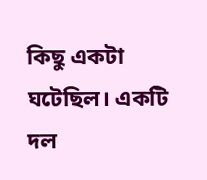কিছু একটা ঘটেছিল। একটি দল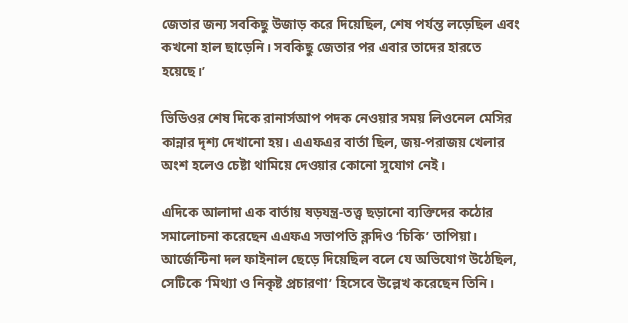জেতার জন্য সবকিছু উজাড় করে দিয়েছিল, শেষ পর্যন্ত লড়েছিল এবং কখনো হাল ছাড়েনি। সবকিছু জেতার পর এবার তাদের হারতে হয়েছে।’

ভিডিওর শেষ দিকে রানার্সআপ পদক নেওয়ার সময় লিওনেল মেসির কান্নার দৃশ্য দেখানো হয়। এএফএর বার্তা ছিল, জয়-পরাজয় খেলার অংশ হলেও চেষ্টা থামিয়ে দেওয়ার কোনো সুযোগ নেই।

এদিকে আলাদা এক বার্তায় ষড়যন্ত্র-তত্ত্ব ছড়ানো ব্যক্তিদের কঠোর সমালোচনা করেছেন এএফএ সভাপতি ক্লদিও ‘চিকি’ তাপিয়া। আর্জেন্টিনা দল ফাইনাল ছেড়ে দিয়েছিল বলে যে অভিযোগ উঠেছিল, সেটিকে ‘মিথ্যা ও নিকৃষ্ট প্রচারণা’ হিসেবে উল্লেখ করেছেন তিনি।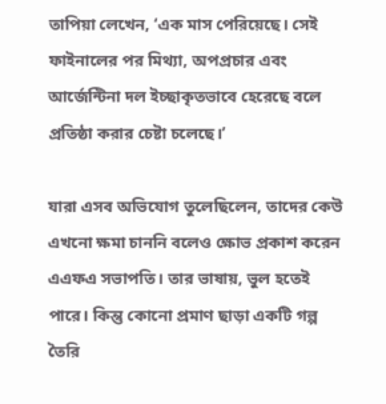তাপিয়া লেখেন, ‘এক মাস পেরিয়েছে। সেই ফাইনালের পর মিথ্যা, অপপ্রচার এবং আর্জেন্টিনা দল ইচ্ছাকৃতভাবে হেরেছে বলে প্রতিষ্ঠা করার চেষ্টা চলেছে।’

যারা এসব অভিযোগ তুলেছিলেন, তাদের কেউ এখনো ক্ষমা চাননি বলেও ক্ষোভ প্রকাশ করেন এএফএ সভাপতি। তার ভাষায়, ভুল হতেই পারে। কিন্তু কোনো প্রমাণ ছাড়া একটি গল্প তৈরি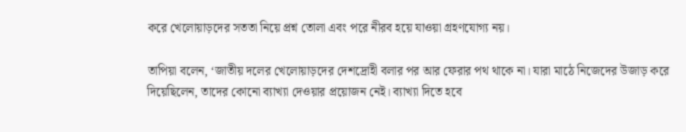করে খেলোয়াড়দের সততা নিয়ে প্রশ্ন তোলা এবং পরে নীরব হয়ে যাওয়া গ্রহণযোগ্য নয়।

তাপিয়া বলেন, ‘জাতীয় দলের খেলোয়াড়দের দেশদ্রোহী বলার পর আর ফেরার পথ থাকে না। যারা মাঠে নিজেদের উজাড় করে দিয়েছিলেন, তাদের কোনো ব্যাখ্যা দেওয়ার প্রয়োজন নেই। ব্যাখ্যা দিতে হবে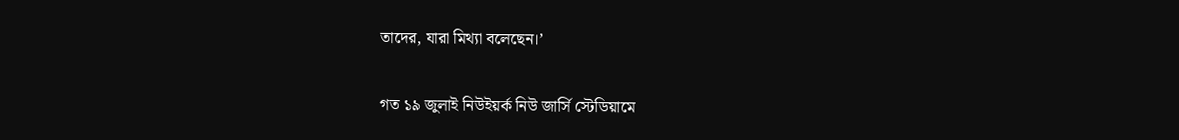তাদের, যারা মিথ্যা বলেছেন।’

গত ১৯ জুলাই নিউইয়র্ক নিউ জার্সি স্টেডিয়ামে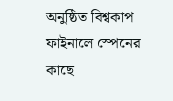অনুষ্ঠিত বিশ্বকাপ ফাইনালে স্পেনের কাছে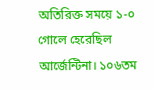অতিরিক্ত সময়ে ১-০ গোলে হেরেছিল আর্জেন্টিনা। ১০৬তম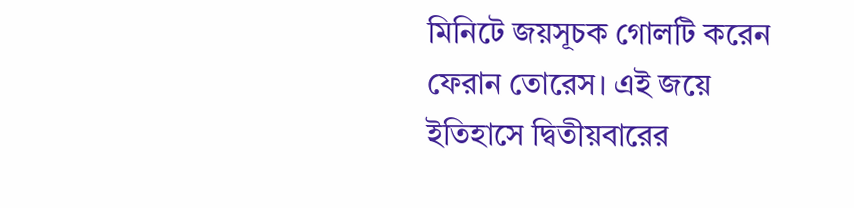মিনিটে জয়সূচক গোলটি করেন ফেরান তোরেস। এই জয়ে ইতিহাসে দ্বিতীয়বারের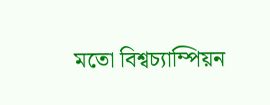মতো বিশ্বচ্যাম্পিয়ন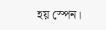হয় স্পেন।